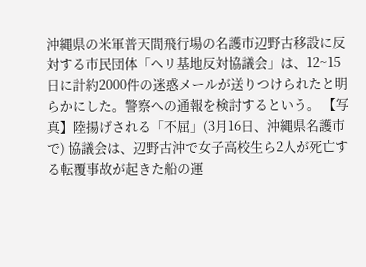沖縄県の米軍普天間飛行場の名護市辺野古移設に反対する市民団体「ヘリ基地反対協議会」は、12~15日に計約2000件の迷惑メールが送りつけられたと明らかにした。警察への通報を検討するという。 【写真】陸揚げされる「不屈」(3月16日、沖縄県名護市で) 協議会は、辺野古沖で女子高校生ら2人が死亡する転覆事故が起きた船の運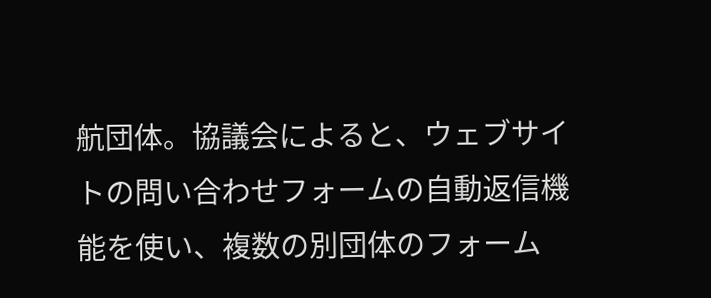航団体。協議会によると、ウェブサイトの問い合わせフォームの自動返信機能を使い、複数の別団体のフォーム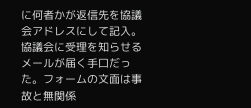に何者かが返信先を協議会アドレスにして記入。協議会に受理を知らせるメールが届く手口だった。フォームの文面は事故と無関係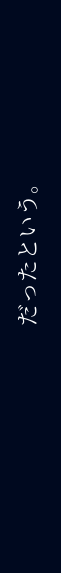だったという。